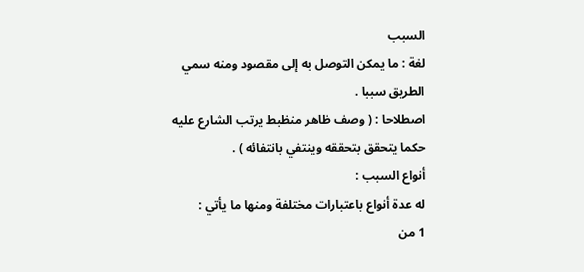السبب
لغة : ما يمكن التوصل به إلى مقصود ومنه سمي الطريق سببا .
اصطلاحا : ( وصف ظاهر منظبط يرتب الشارع عليه حكما يتحقق بتحققه وينتفي بانتفائه ) .
أنواع السبب :
له عدة أنواع باعتبارات مختلفة ومنها ما يأتي :
1 من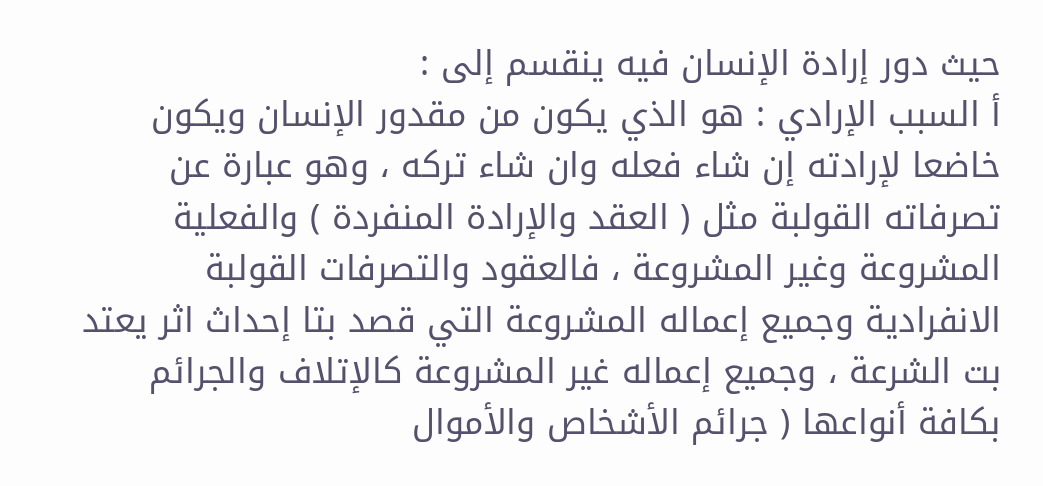حيث دور إرادة الإنسان فيه ينقسم إلى :
أ السبب الإرادي : هو الذي يكون من مقدور الإنسان ويكون خاضعا لإرادته إن شاء فعله وان شاء تركه ، وهو عبارة عن تصرفاته القولبة مثل ( العقد والإرادة المنفردة ) والفعلية المشروعة وغير المشروعة ، فالعقود والتصرفات القولبة الانفرادية وجميع إعماله المشروعة التي قصد بتا إحداث اثر يعتد بت الشرعة ، وجميع إعماله غير المشروعة كالإتلاف والجرائم بكافة أنواعها ( جرائم الأشخاص والأموال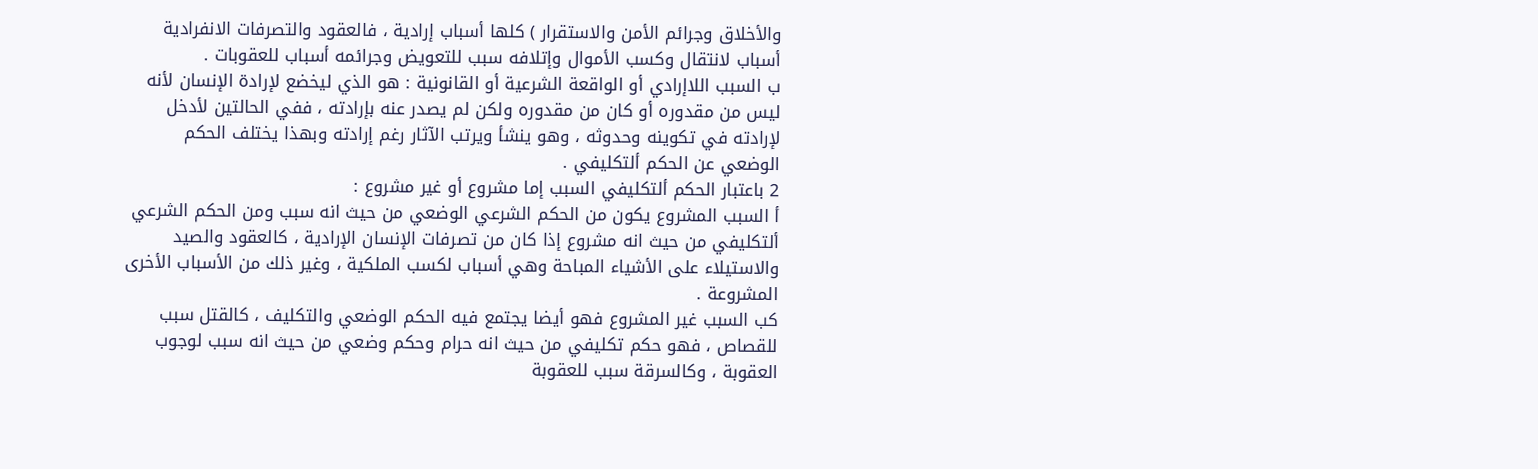والأخلاق وجرائم الأمن والاستقرار ) كلها أسباب إرادية ، فالعقود والتصرفات الانفرادية أسباب لانتقال وكسب الأموال وإتلافه سبب للتعويض وجرائمه أسباب للعقوبات .
ب السبب اللاإرادي أو الواقعة الشرعية أو القانونية : هو الذي ليخضع لإرادة الإنسان لأنه ليس من مقدوره أو كان من مقدوره ولكن لم يصدر عنه بإرادته ، ففي الحالتين لأدخل لإرادته في تكوينه وحدوثه ، وهو ينشأ ويرتب الآثار رغم إرادته وبهذا يختلف الحكم الوضعي عن الحكم ألتكليفي .
2 باعتبار الحكم ألتكليفي السبب إما مشروع أو غير مشروع :
أ السبب المشروع يكون من الحكم الشرعي الوضعي من حيث انه سبب ومن الحكم الشرعي ألتكليفي من حيث انه مشروع إذا كان من تصرفات الإنسان الإرادية ، كالعقود والصيد والاستيلاء على الأشياء المباحة وهي أسباب لكسب الملكية ، وغير ذلك من الأسباب الأخرى المشروعة .
كب السبب غير المشروع فهو أيضا يجتمع فيه الحكم الوضعي والتكليف ، كالقتل سبب للقصاص ، فهو حكم تكليفي من حيث انه حرام وحكم وضعي من حيث انه سبب لوجوب العقوبة ، وكالسرقة سبب للعقوبة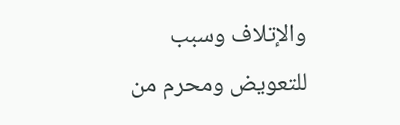والإتلاف وسبب للتعويض ومحرم من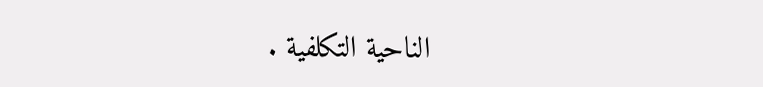الناحية التكلفية .